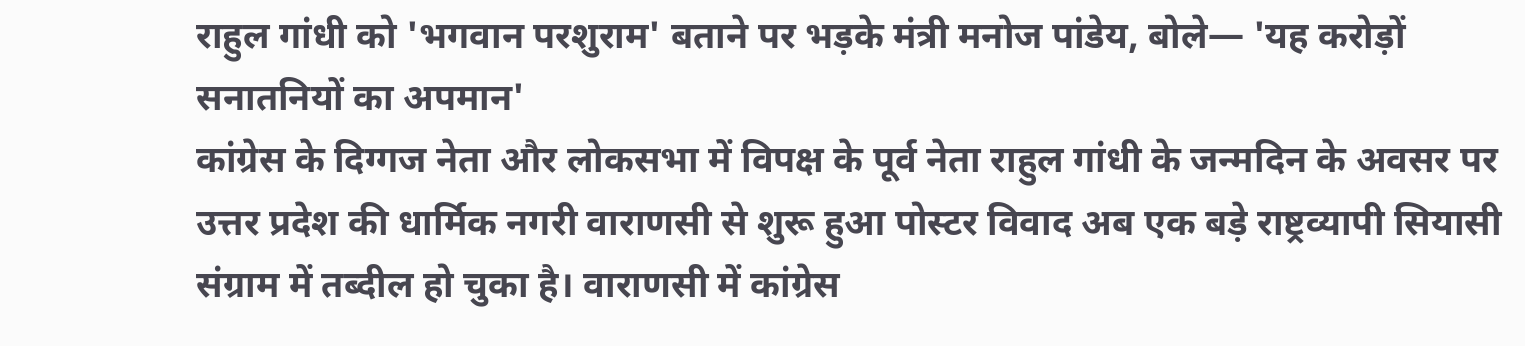राहुल गांधी को 'भगवान परशुराम' बताने पर भड़के मंत्री मनोज पांडेय, बोले— 'यह करोड़ों सनातनियों का अपमान'
कांग्रेस के दिग्गज नेता और लोकसभा में विपक्ष के पूर्व नेता राहुल गांधी के जन्मदिन के अवसर पर उत्तर प्रदेश की धार्मिक नगरी वाराणसी से शुरू हुआ पोस्टर विवाद अब एक बड़े राष्ट्रव्यापी सियासी संग्राम में तब्दील हो चुका है। वाराणसी में कांग्रेस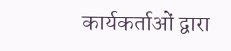कार्यकर्ताओं द्वारा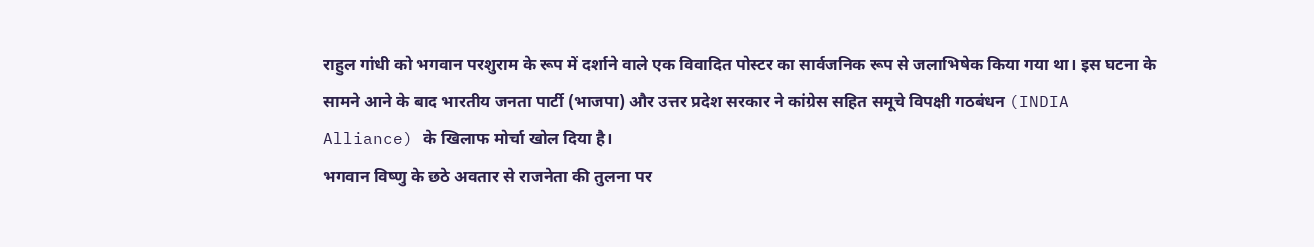राहुल गांधी को भगवान परशुराम के रूप में दर्शाने वाले एक विवादित पोस्टर का सार्वजनिक रूप से जलाभिषेक किया गया था। इस घटना के सामने आने के बाद भारतीय जनता पार्टी (भाजपा) और उत्तर प्रदेश सरकार ने कांग्रेस सहित समूचे विपक्षी गठबंधन (INDIA Alliance) के खिलाफ मोर्चा खोल दिया है।
भगवान विष्णु के छठे अवतार से राजनेता की तुलना पर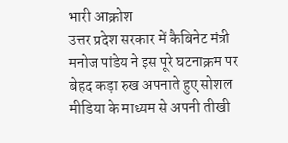भारी आक्रोश
उत्तर प्रदेश सरकार में कैबिनेट मंत्री मनोज पांडेय ने इस पूरे घटनाक्रम पर बेहद कड़ा रुख अपनाते हुए सोशल मीडिया के माध्यम से अपनी तीखी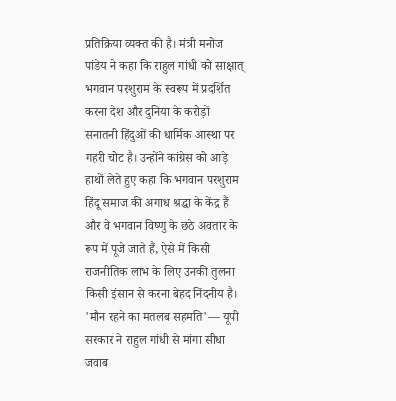प्रतिक्रिया व्यक्त की है। मंत्री मनोज पांडेय ने कहा कि राहुल गांधी को साक्षात् भगवान परशुराम के स्वरूप में प्रदर्शित करना देश और दुनिया के करोड़ों सनातनी हिंदुओं की धार्मिक आस्था पर गहरी चोट है। उन्होंने कांग्रेस को आड़े हाथों लेते हुए कहा कि भगवान परशुराम हिंदू समाज की अगाध श्रद्धा के केंद्र हैं और वे भगवान विष्णु के छठे अवतार के रूप में पूजे जाते हैं, ऐसे में किसी राजनीतिक लाभ के लिए उनकी तुलना किसी इंसान से करना बेहद निंदनीय है।
'मौन रहने का मतलब सहमति'— यूपी सरकार ने राहुल गांधी से मांगा सीधा जवाब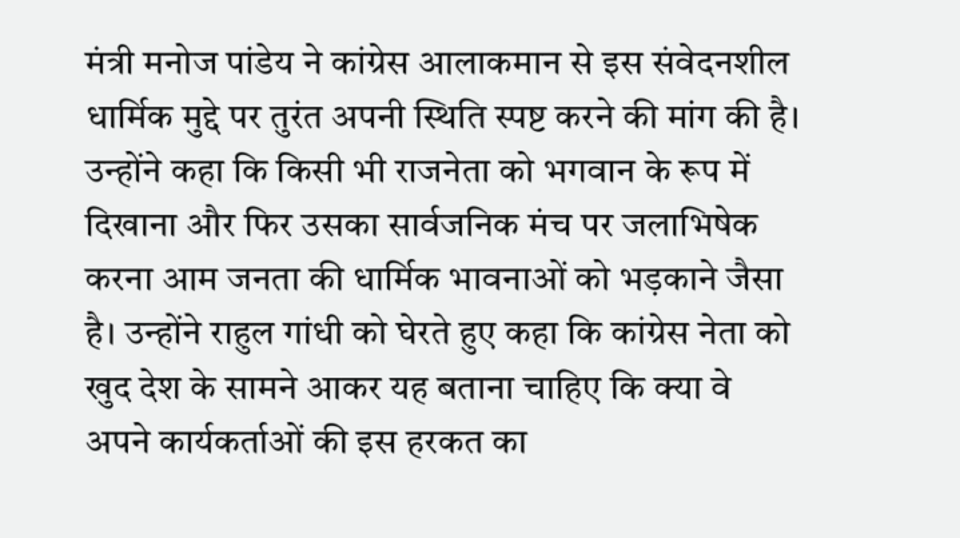मंत्री मनोज पांडेय ने कांग्रेस आलाकमान से इस संवेदनशील धार्मिक मुद्दे पर तुरंत अपनी स्थिति स्पष्ट करने की मांग की है। उन्होंने कहा कि किसी भी राजनेता को भगवान के रूप में दिखाना और फिर उसका सार्वजनिक मंच पर जलाभिषेक करना आम जनता की धार्मिक भावनाओं को भड़काने जैसा है। उन्होंने राहुल गांधी को घेरते हुए कहा कि कांग्रेस नेता को खुद देश के सामने आकर यह बताना चाहिए कि क्या वे अपने कार्यकर्ताओं की इस हरकत का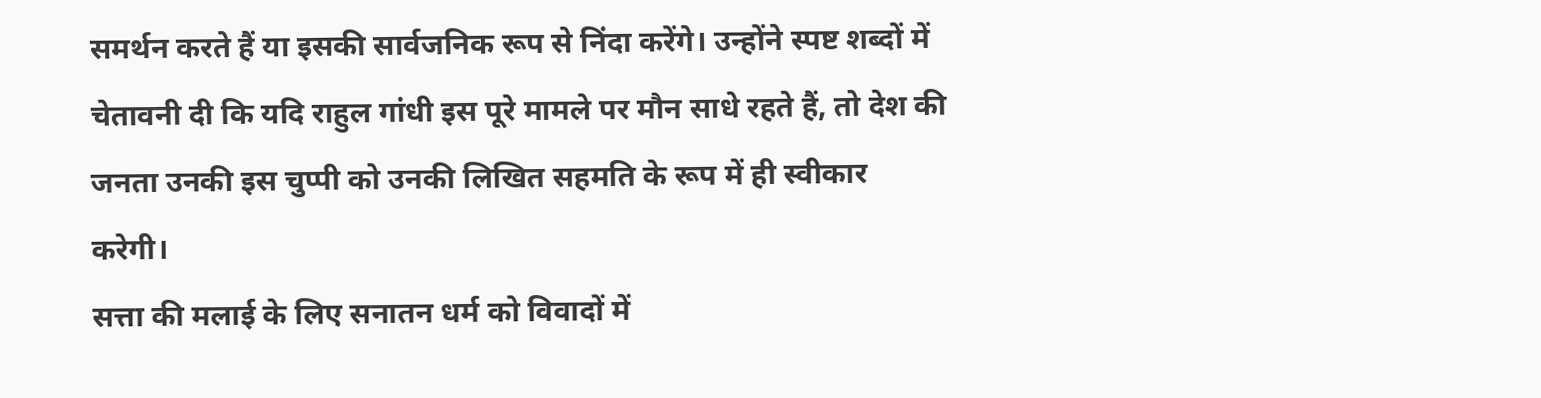समर्थन करते हैं या इसकी सार्वजनिक रूप से निंदा करेंगे। उन्होंने स्पष्ट शब्दों में चेतावनी दी कि यदि राहुल गांधी इस पूरे मामले पर मौन साधे रहते हैं, तो देश की जनता उनकी इस चुप्पी को उनकी लिखित सहमति के रूप में ही स्वीकार करेगी।
सत्ता की मलाई के लिए सनातन धर्म को विवादों में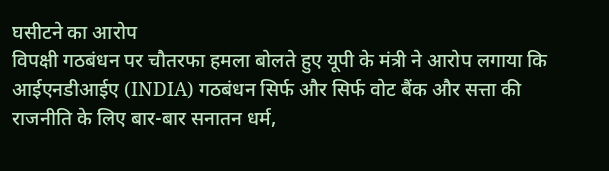घसीटने का आरोप
विपक्षी गठबंधन पर चौतरफा हमला बोलते हुए यूपी के मंत्री ने आरोप लगाया कि आईएनडीआईए (INDIA) गठबंधन सिर्फ और सिर्फ वोट बैंक और सत्ता की राजनीति के लिए बार-बार सनातन धर्म,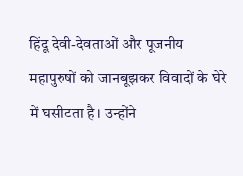हिंदू देवी-देवताओं और पूजनीय महापुरुषों को जानबूझकर विवादों के घेरे में घसीटता है। उन्होंने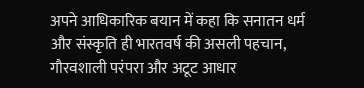अपने आधिकारिक बयान में कहा कि सनातन धर्म और संस्कृति ही भारतवर्ष की असली पहचान, गौरवशाली परंपरा और अटूट आधार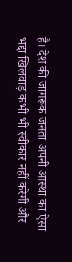है। देश की जागरूक जनता अपनी आस्था का ऐसा भद्दा खिलवाड़ कभी भी स्वीकार नहीं करेगी और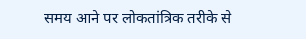समय आने पर लोकतांत्रिक तरीके से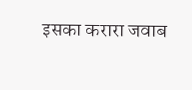इसका करारा जवाब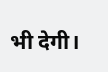भी देगी।